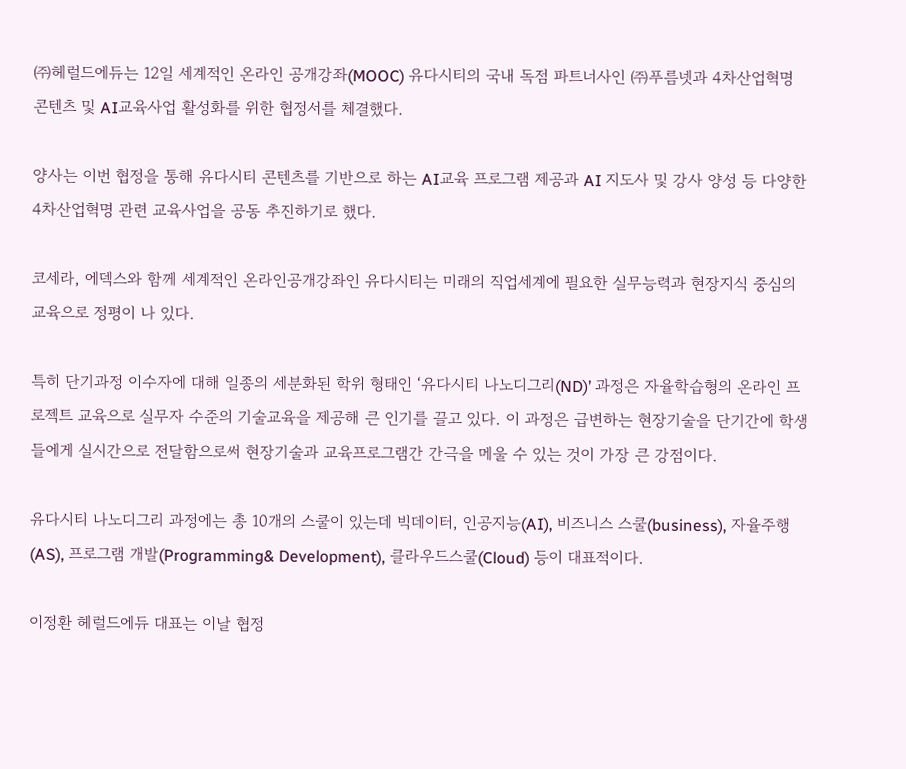㈜헤럴드에듀는 12일 세계적인 온라인 공개강좌(MOOC) 유다시티의 국내 독점 파트너사인 ㈜푸름넷과 4차산업혁명 콘텐츠 및 AI교육사업 활성화를 위한 협정서를 체결했다.

양사는 이번 협정을 통해 유다시티 콘텐츠를 기반으로 하는 AI교육 프로그램 제공과 AI 지도사 및 강사 양성 등 다양한 4차산업혁명 관련 교육사업을 공동 추진하기로 했다.

코세라, 에덱스와 함께 세계적인 온라인공개강좌인 유다시티는 미래의 직업세계에 필요한 실무능력과 현장지식 중심의 교육으로 정평이 나 있다.

특히 단기과정 이수자에 대해 일종의 세분화된 학위 형태인 ‘유다시티 나노디그리(ND)’ 과정은 자율학습형의 온라인 프로젝트 교육으로 실무자 수준의 기술교육을 제공해 큰 인기를 끌고 있다. 이 과정은 급변하는 현장기술을 단기간에 학생들에게 실시간으로 전달함으로써 현장기술과 교육프로그램간 간극을 메울 수 있는 것이 가장 큰 강점이다.

유다시티 나노디그리 과정에는 총 10개의 스쿨이 있는데 빅데이터, 인공지능(AI), 비즈니스 스쿨(business), 자율주행(AS), 프로그램 개발(Programming& Development), 클라우드스쿨(Cloud) 등이 대표적이다.

이정환 헤럴드에듀 대표는 이날 협정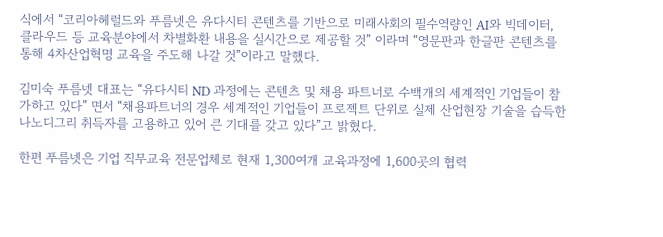식에서 “코리아헤럴드와 푸름넷은 유다시티 콘텐츠를 기반으로 미래사회의 필수역량인 AI와 빅데이터, 클라우드 등 교육분야에서 차별화환 내용을 실시간으로 제공할 것” 이라며 “영문판과 한글판 콘텐츠를 통해 4차산업혁명 교육을 주도해 나갈 것”이라고 말했다.

김미숙 푸름넷 대표는 “유다시티 ND 과정에는 콘텐츠 및 채용 파트너로 수백개의 세계적인 기업들이 참가하고 있다” 면서 “채용파트너의 경우 세계적인 기업들이 프로젝트 단위로 실제 산업현장 기술을 습득한 나노디그리 취득자를 고용하고 있어 큰 기대를 갖고 있다”고 밝혔다.

한편 푸름넷은 기업 직무교육 전문업체로 현재 1,300여개 교육과정에 1,600곳의 협력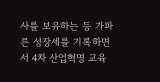사를 보유하는 등 가파른 성장세를 기록하면서 4차 산업혁명 교육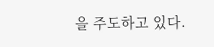을 주도하고 있다.